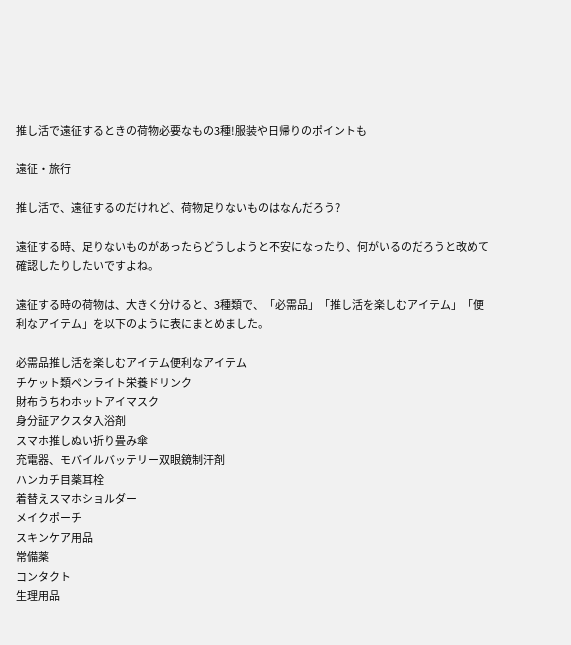推し活で遠征するときの荷物必要なもの3種!服装や日帰りのポイントも

遠征・旅行

推し活で、遠征するのだけれど、荷物足りないものはなんだろう?

遠征する時、足りないものがあったらどうしようと不安になったり、何がいるのだろうと改めて確認したりしたいですよね。

遠征する時の荷物は、大きく分けると、3種類で、「必需品」「推し活を楽しむアイテム」「便利なアイテム」を以下のように表にまとめました。

必需品推し活を楽しむアイテム便利なアイテム
チケット類ペンライト栄養ドリンク
財布うちわホットアイマスク
身分証アクスタ入浴剤
スマホ推しぬい折り畳み傘
充電器、モバイルバッテリー双眼鏡制汗剤
ハンカチ目薬耳栓
着替えスマホショルダー
メイクポーチ
スキンケア用品
常備薬
コンタクト
生理用品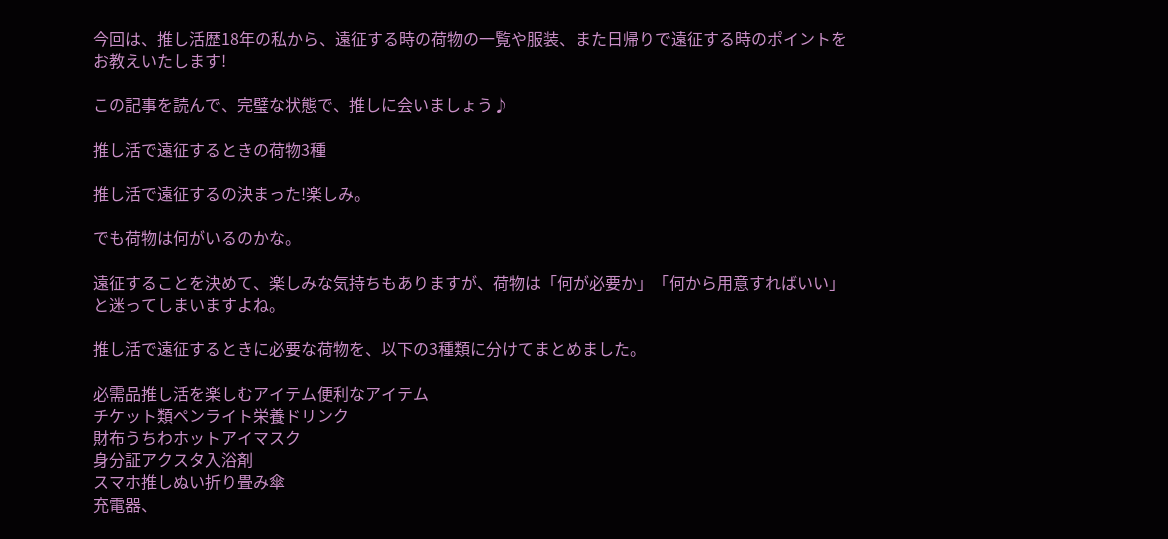今回は、推し活歴18年の私から、遠征する時の荷物の一覧や服装、また日帰りで遠征する時のポイントをお教えいたします!

この記事を読んで、完璧な状態で、推しに会いましょう♪

推し活で遠征するときの荷物3種

推し活で遠征するの決まった!楽しみ。

でも荷物は何がいるのかな。

遠征することを決めて、楽しみな気持ちもありますが、荷物は「何が必要か」「何から用意すればいい」と迷ってしまいますよね。

推し活で遠征するときに必要な荷物を、以下の3種類に分けてまとめました。

必需品推し活を楽しむアイテム便利なアイテム
チケット類ペンライト栄養ドリンク
財布うちわホットアイマスク
身分証アクスタ入浴剤
スマホ推しぬい折り畳み傘
充電器、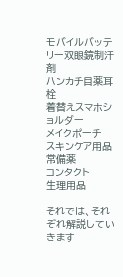モバイルバッテリー双眼鏡制汗剤
ハンカチ目薬耳栓
着替えスマホショルダー
メイクポーチ
スキンケア用品
常備薬
コンタクト
生理用品

それでは、それぞれ解説していきます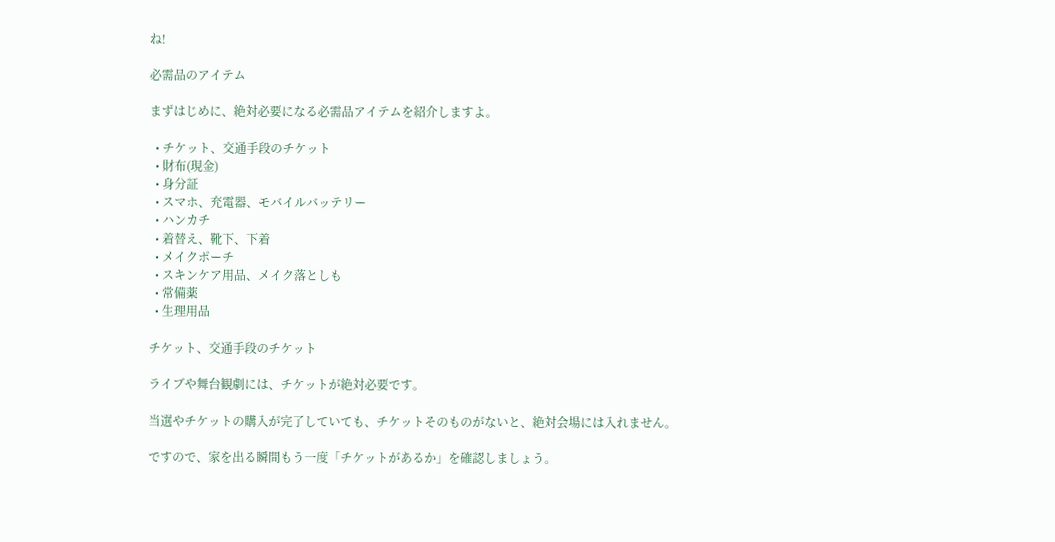ね!

必需品のアイテム

まずはじめに、絶対必要になる必需品アイテムを紹介しますよ。

  • チケット、交通手段のチケット
  • 財布(現金)
  • 身分証
  • スマホ、充電器、モバイルバッテリー
  • ハンカチ
  • 着替え、靴下、下着
  • メイクポーチ
  • スキンケア用品、メイク落としも
  • 常備薬
  • 生理用品

チケット、交通手段のチケット

ライブや舞台観劇には、チケットが絶対必要です。

当選やチケットの購入が完了していても、チケットそのものがないと、絶対会場には入れません。

ですので、家を出る瞬間もう一度「チケットがあるか」を確認しましょう。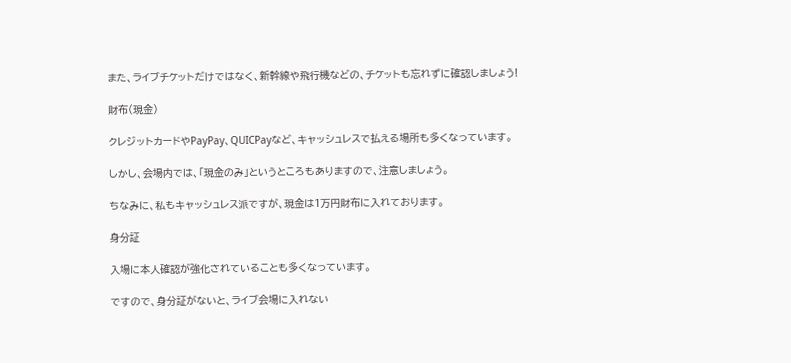また、ライブチケットだけではなく、新幹線や飛行機などの、チケットも忘れずに確認しましょう!

財布(現金)

クレジットカードやPayPay、QUICPayなど、キャッシュレスで払える場所も多くなっています。

しかし、会場内では、「現金のみ」というところもありますので、注意しましょう。

ちなみに、私もキャッシュレス派ですが、現金は1万円財布に入れております。

身分証

入場に本人確認が強化されていることも多くなっています。

ですので、身分証がないと、ライブ会場に入れない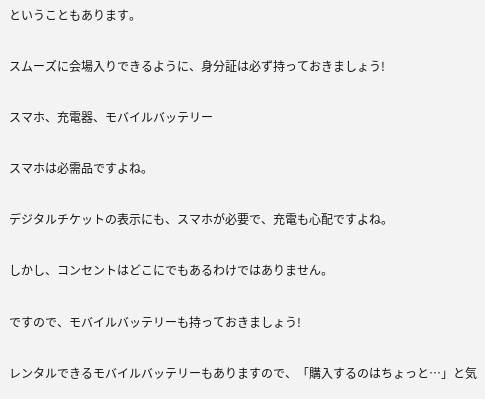ということもあります。

スムーズに会場入りできるように、身分証は必ず持っておきましょう!

スマホ、充電器、モバイルバッテリー

スマホは必需品ですよね。

デジタルチケットの表示にも、スマホが必要で、充電も心配ですよね。

しかし、コンセントはどこにでもあるわけではありません。

ですので、モバイルバッテリーも持っておきましょう!

レンタルできるモバイルバッテリーもありますので、「購入するのはちょっと…」と気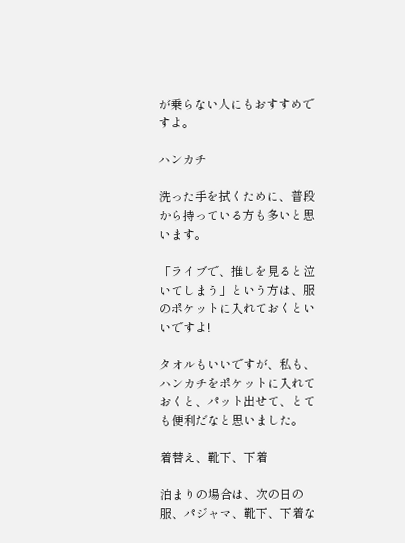が乗らない人にもおすすめですよ。

ハンカチ

洗った手を拭くために、普段から持っている方も多いと思います。

「ライブで、推しを見ると泣いてしまう」という方は、服のポケットに入れておくといいですよ!

タオルもいいですが、私も、ハンカチをポケットに入れておくと、パット出せて、とても便利だなと思いました。

着替え、靴下、下着

泊まりの場合は、次の日の服、パジャマ、靴下、下着な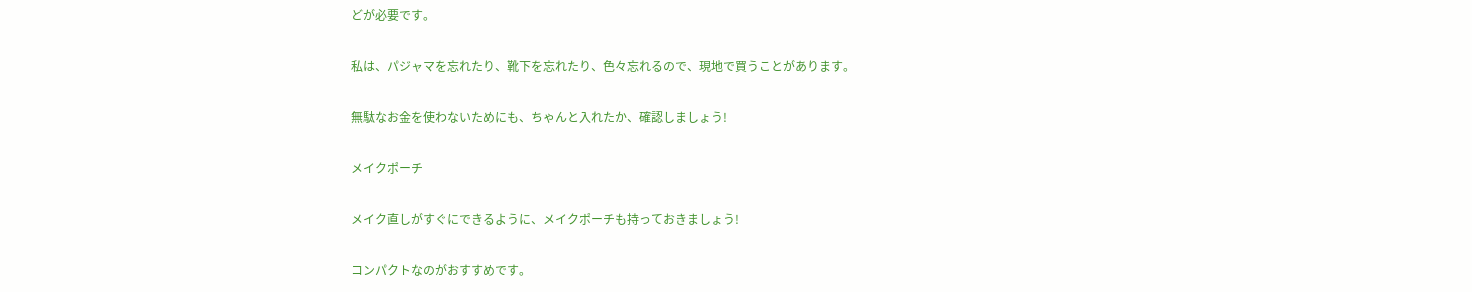どが必要です。

私は、パジャマを忘れたり、靴下を忘れたり、色々忘れるので、現地で買うことがあります。

無駄なお金を使わないためにも、ちゃんと入れたか、確認しましょう!

メイクポーチ

メイク直しがすぐにできるように、メイクポーチも持っておきましょう!

コンパクトなのがおすすめです。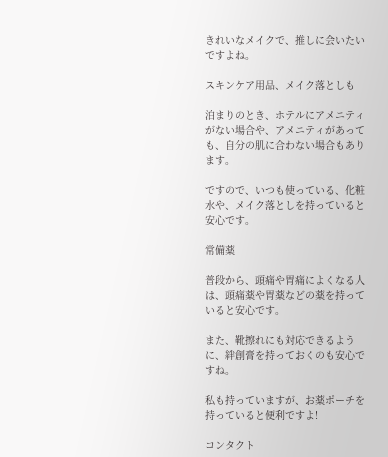きれいなメイクで、推しに会いたいですよね。

スキンケア用品、メイク落としも

泊まりのとき、ホテルにアメニティがない場合や、アメニティがあっても、自分の肌に合わない場合もあります。

ですので、いつも使っている、化粧水や、メイク落としを持っていると安心です。

常備薬

普段から、頭痛や胃痛によくなる人は、頭痛薬や胃薬などの薬を持っていると安心です。

また、靴擦れにも対応できるように、絆創膏を持っておくのも安心ですね。

私も持っていますが、お薬ポーチを持っていると便利ですよ!

コンタクト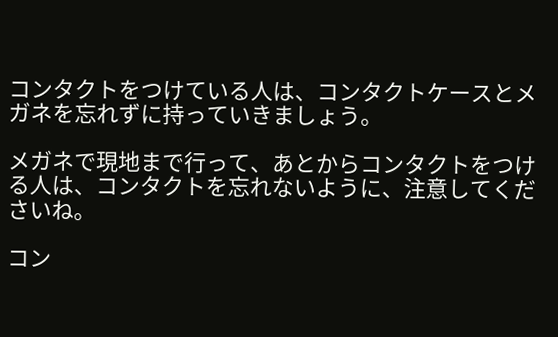コンタクトをつけている人は、コンタクトケースとメガネを忘れずに持っていきましょう。

メガネで現地まで行って、あとからコンタクトをつける人は、コンタクトを忘れないように、注意してくださいね。

コン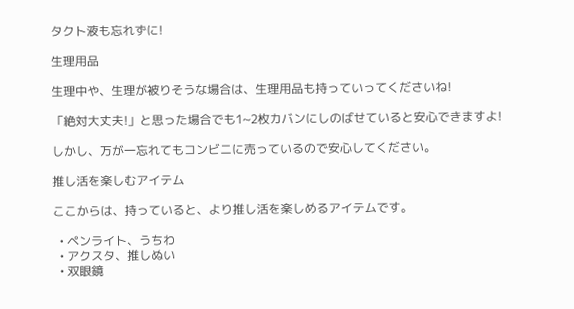タクト液も忘れずに!

生理用品

生理中や、生理が被りそうな場合は、生理用品も持っていってくださいね!

「絶対大丈夫!」と思った場合でも1~2枚カバンにしのばせていると安心できますよ!

しかし、万が一忘れてもコンビニに売っているので安心してください。

推し活を楽しむアイテム

ここからは、持っていると、より推し活を楽しめるアイテムです。

  • ペンライト、うちわ
  • アクスタ、推しぬい
  • 双眼鏡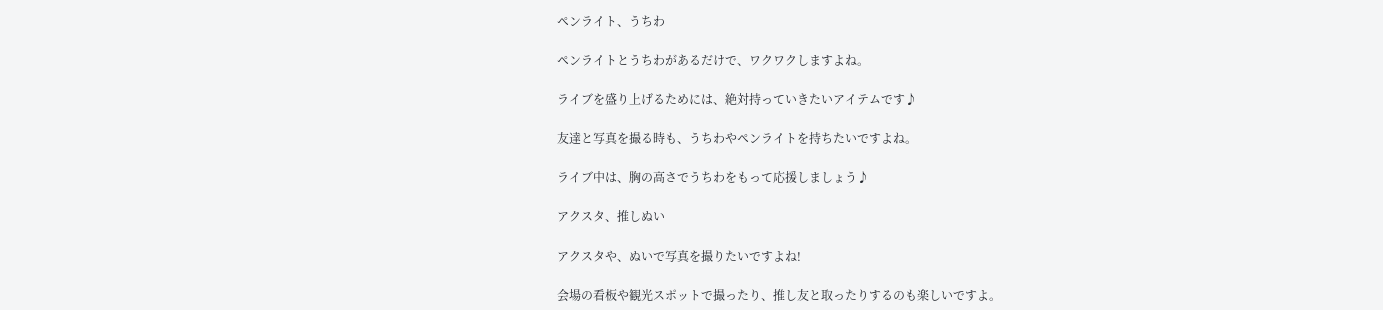ペンライト、うちわ

ペンライトとうちわがあるだけで、ワクワクしますよね。

ライブを盛り上げるためには、絶対持っていきたいアイテムです♪

友達と写真を撮る時も、うちわやペンライトを持ちたいですよね。

ライブ中は、胸の高さでうちわをもって応援しましょう♪

アクスタ、推しぬい

アクスタや、ぬいで写真を撮りたいですよね!

会場の看板や観光スポットで撮ったり、推し友と取ったりするのも楽しいですよ。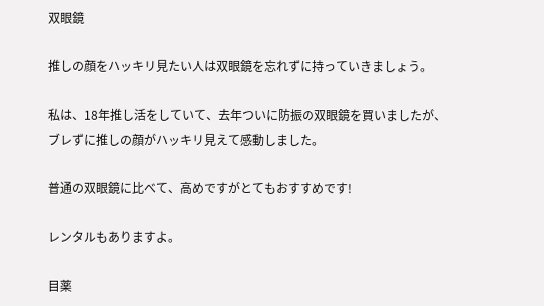双眼鏡

推しの顔をハッキリ見たい人は双眼鏡を忘れずに持っていきましょう。

私は、18年推し活をしていて、去年ついに防振の双眼鏡を買いましたが、ブレずに推しの顔がハッキリ見えて感動しました。

普通の双眼鏡に比べて、高めですがとてもおすすめです!

レンタルもありますよ。

目薬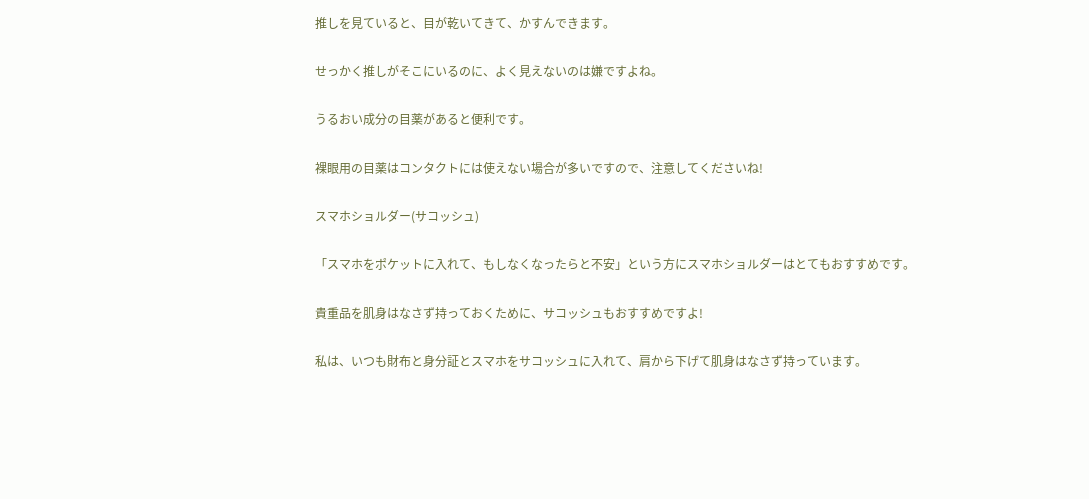推しを見ていると、目が乾いてきて、かすんできます。

せっかく推しがそこにいるのに、よく見えないのは嫌ですよね。

うるおい成分の目薬があると便利です。

裸眼用の目薬はコンタクトには使えない場合が多いですので、注意してくださいね!

スマホショルダー(サコッシュ)

「スマホをポケットに入れて、もしなくなったらと不安」という方にスマホショルダーはとてもおすすめです。

貴重品を肌身はなさず持っておくために、サコッシュもおすすめですよ!

私は、いつも財布と身分証とスマホをサコッシュに入れて、肩から下げて肌身はなさず持っています。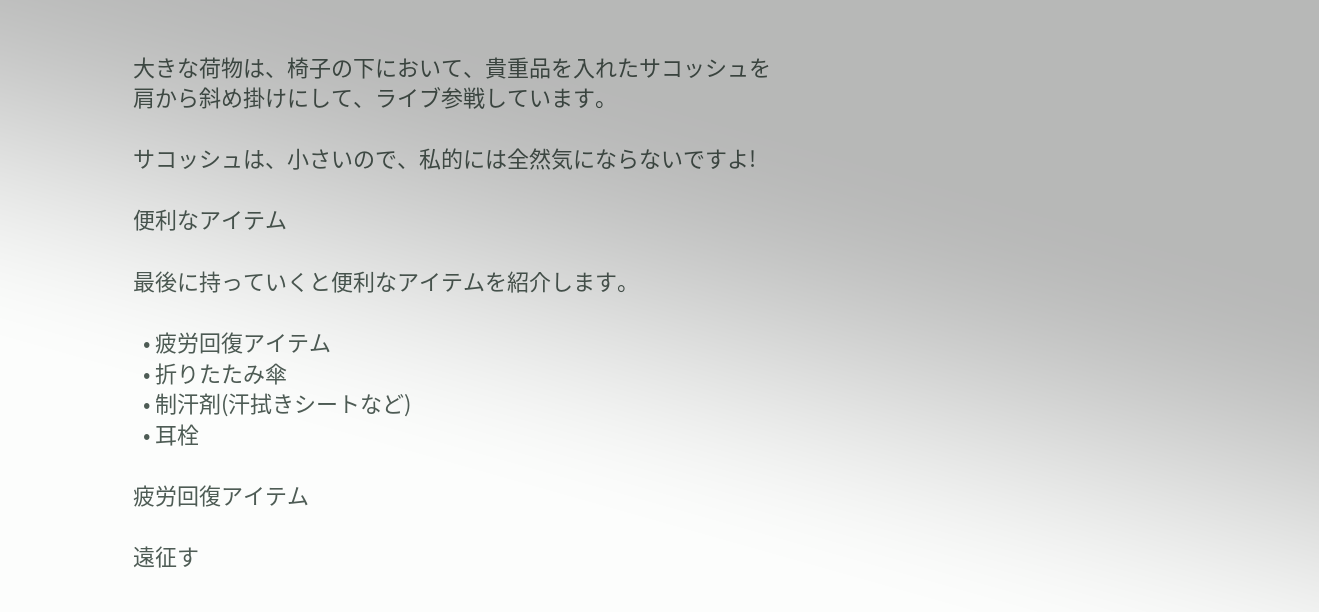大きな荷物は、椅子の下において、貴重品を入れたサコッシュを肩から斜め掛けにして、ライブ参戦しています。

サコッシュは、小さいので、私的には全然気にならないですよ!

便利なアイテム

最後に持っていくと便利なアイテムを紹介します。

  • 疲労回復アイテム
  • 折りたたみ傘
  • 制汗剤(汗拭きシートなど)
  • 耳栓

疲労回復アイテム

遠征す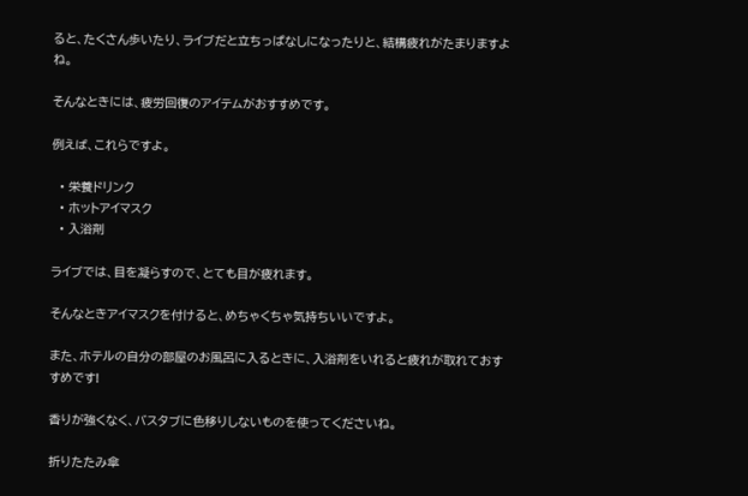ると、たくさん歩いたり、ライブだと立ちっぱなしになったりと、結構疲れがたまりますよね。

そんなときには、疲労回復のアイテムがおすすめです。

例えば、これらですよ。

  • 栄養ドリンク
  • ホットアイマスク
  • 入浴剤

ライブでは、目を凝らすので、とても目が疲れます。

そんなときアイマスクを付けると、めちゃくちゃ気持ちいいですよ。

また、ホテルの自分の部屋のお風呂に入るときに、入浴剤をいれると疲れが取れておすすめです!

香りが強くなく、バスタブに色移りしないものを使ってくださいね。

折りたたみ傘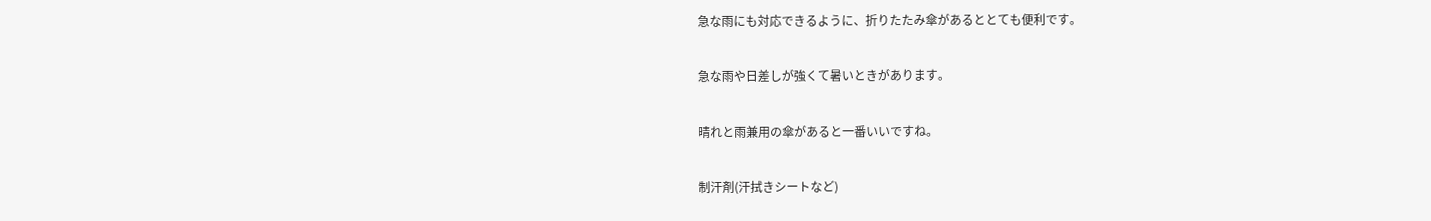急な雨にも対応できるように、折りたたみ傘があるととても便利です。

急な雨や日差しが強くて暑いときがあります。

晴れと雨兼用の傘があると一番いいですね。

制汗剤(汗拭きシートなど)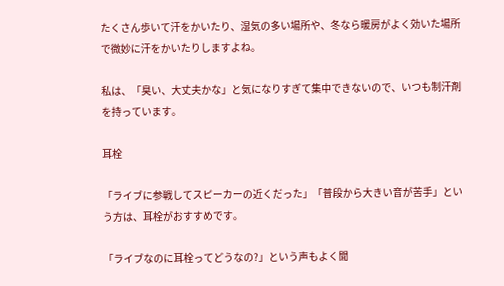たくさん歩いて汗をかいたり、湿気の多い場所や、冬なら暖房がよく効いた場所で微妙に汗をかいたりしますよね。

私は、「臭い、大丈夫かな」と気になりすぎて集中できないので、いつも制汗剤を持っています。

耳栓

「ライブに参戦してスピーカーの近くだった」「普段から大きい音が苦手」という方は、耳栓がおすすめです。

「ライブなのに耳栓ってどうなの?」という声もよく聞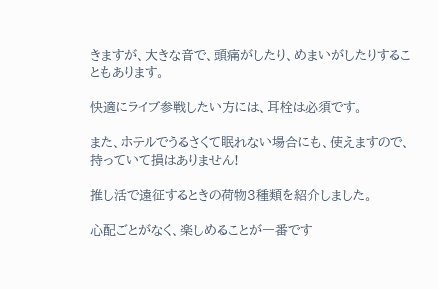きますが、大きな音で、頭痛がしたり、めまいがしたりすることもあります。

快適にライブ参戦したい方には、耳栓は必須です。

また、ホテルでうるさくて眠れない場合にも、使えますので、持っていて損はありません!

推し活で遠征するときの荷物3種類を紹介しました。

心配ごとがなく、楽しめることが一番です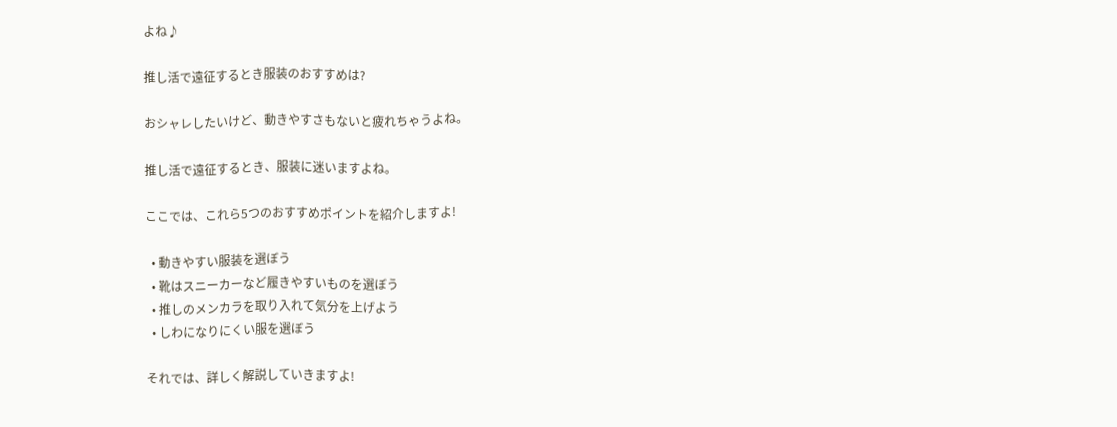よね♪

推し活で遠征するとき服装のおすすめは?

おシャレしたいけど、動きやすさもないと疲れちゃうよね。

推し活で遠征するとき、服装に迷いますよね。

ここでは、これら5つのおすすめポイントを紹介しますよ!

  • 動きやすい服装を選ぼう
  • 靴はスニーカーなど履きやすいものを選ぼう
  • 推しのメンカラを取り入れて気分を上げよう
  • しわになりにくい服を選ぼう

それでは、詳しく解説していきますよ!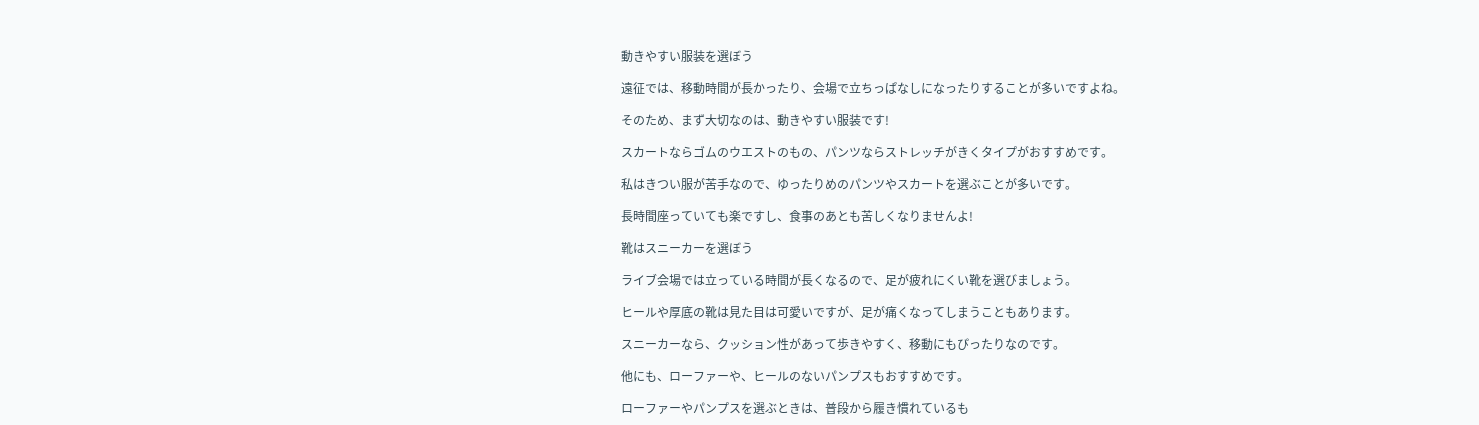動きやすい服装を選ぼう

遠征では、移動時間が長かったり、会場で立ちっぱなしになったりすることが多いですよね。

そのため、まず大切なのは、動きやすい服装です!

スカートならゴムのウエストのもの、パンツならストレッチがきくタイプがおすすめです。

私はきつい服が苦手なので、ゆったりめのパンツやスカートを選ぶことが多いです。

長時間座っていても楽ですし、食事のあとも苦しくなりませんよ!

靴はスニーカーを選ぼう

ライブ会場では立っている時間が長くなるので、足が疲れにくい靴を選びましょう。

ヒールや厚底の靴は見た目は可愛いですが、足が痛くなってしまうこともあります。

スニーカーなら、クッション性があって歩きやすく、移動にもぴったりなのです。

他にも、ローファーや、ヒールのないパンプスもおすすめです。

ローファーやパンプスを選ぶときは、普段から履き慣れているも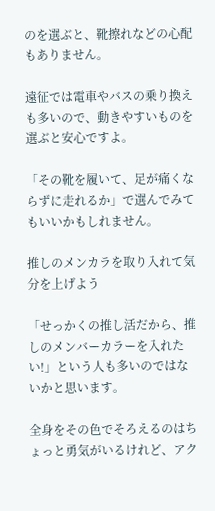のを選ぶと、靴擦れなどの心配もありません。

遠征では電車やバスの乗り換えも多いので、動きやすいものを選ぶと安心ですよ。

「その靴を履いて、足が痛くならずに走れるか」で選んでみてもいいかもしれません。

推しのメンカラを取り入れて気分を上げよう

「せっかくの推し活だから、推しのメンバーカラーを入れたい!」という人も多いのではないかと思います。

全身をその色でそろえるのはちょっと勇気がいるけれど、アク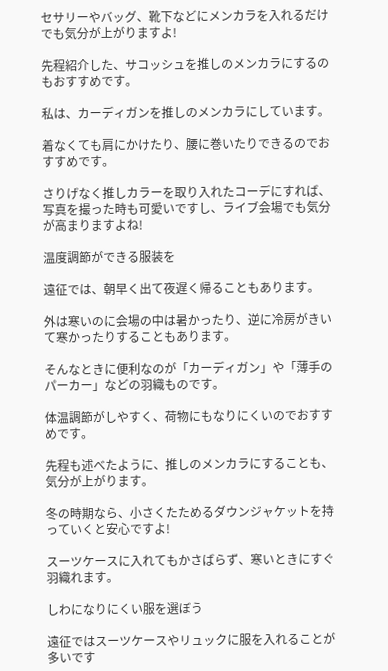セサリーやバッグ、靴下などにメンカラを入れるだけでも気分が上がりますよ!

先程紹介した、サコッシュを推しのメンカラにするのもおすすめです。

私は、カーディガンを推しのメンカラにしています。

着なくても肩にかけたり、腰に巻いたりできるのでおすすめです。

さりげなく推しカラーを取り入れたコーデにすれば、写真を撮った時も可愛いですし、ライブ会場でも気分が高まりますよね!

温度調節ができる服装を

遠征では、朝早く出て夜遅く帰ることもあります。

外は寒いのに会場の中は暑かったり、逆に冷房がきいて寒かったりすることもあります。

そんなときに便利なのが「カーディガン」や「薄手のパーカー」などの羽織ものです。

体温調節がしやすく、荷物にもなりにくいのでおすすめです。

先程も述べたように、推しのメンカラにすることも、気分が上がります。

冬の時期なら、小さくたためるダウンジャケットを持っていくと安心ですよ!

スーツケースに入れてもかさばらず、寒いときにすぐ羽織れます。

しわになりにくい服を選ぼう

遠征ではスーツケースやリュックに服を入れることが多いです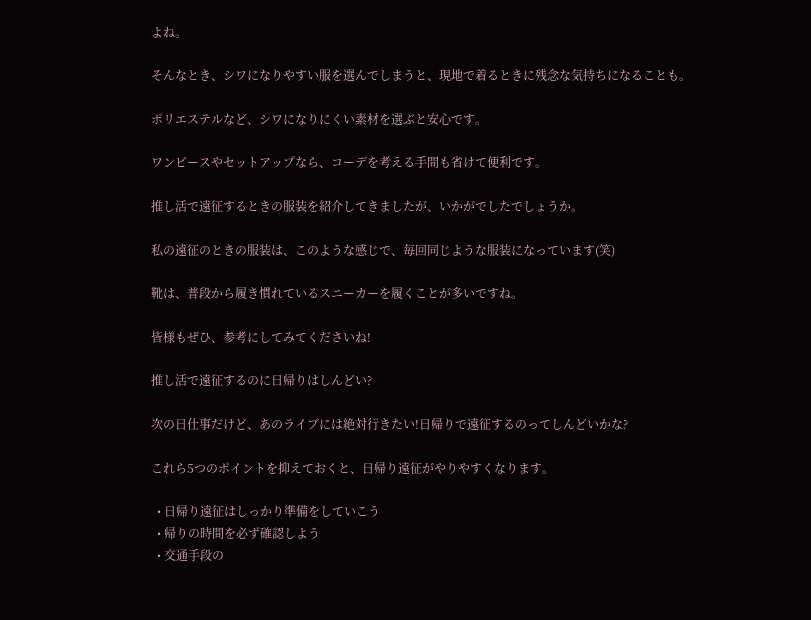よね。

そんなとき、シワになりやすい服を選んでしまうと、現地で着るときに残念な気持ちになることも。

ポリエステルなど、シワになりにくい素材を選ぶと安心です。

ワンピースやセットアップなら、コーデを考える手間も省けて便利です。

推し活で遠征するときの服装を紹介してきましたが、いかがでしたでしょうか。

私の遠征のときの服装は、このような感じで、毎回同じような服装になっています(笑)

靴は、普段から履き慣れているスニーカーを履くことが多いですね。

皆様もぜひ、参考にしてみてくださいね!

推し活で遠征するのに日帰りはしんどい?

次の日仕事だけど、あのライブには絶対行きたい!日帰りで遠征するのってしんどいかな?

これら5つのポイントを抑えておくと、日帰り遠征がやりやすくなります。

  • 日帰り遠征はしっかり準備をしていこう
  • 帰りの時間を必ず確認しよう
  • 交通手段の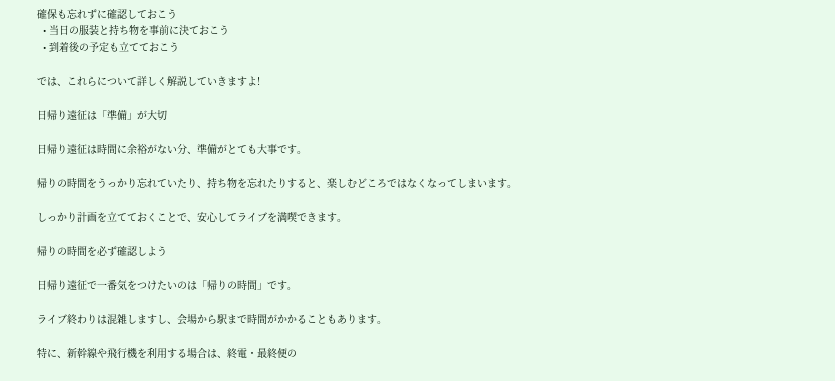確保も忘れずに確認しておこう
  • 当日の服装と持ち物を事前に決ておこう
  • 到着後の予定も立てておこう

では、これらについて詳しく解説していきますよ!

日帰り遠征は「準備」が大切

日帰り遠征は時間に余裕がない分、準備がとても大事です。

帰りの時間をうっかり忘れていたり、持ち物を忘れたりすると、楽しむどころではなくなってしまいます。

しっかり計画を立てておくことで、安心してライブを満喫できます。

帰りの時間を必ず確認しよう

日帰り遠征で一番気をつけたいのは「帰りの時間」です。

ライブ終わりは混雑しますし、会場から駅まで時間がかかることもあります。

特に、新幹線や飛行機を利用する場合は、終電・最終便の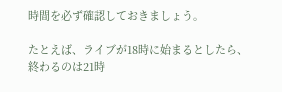時間を必ず確認しておきましょう。

たとえば、ライブが18時に始まるとしたら、終わるのは21時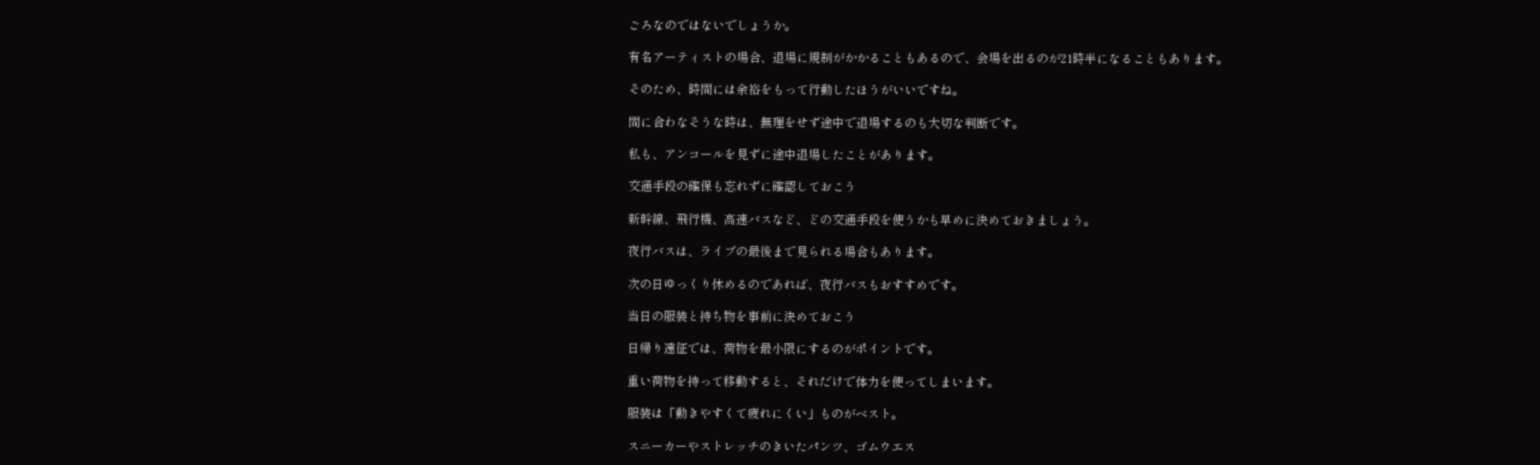ごろなのではないでしょうか。

有名アーティストの場合、退場に規制がかかることもあるので、会場を出るのが21時半になることもあります。

そのため、時間には余裕をもって行動したほうがいいですね。

間に合わなそうな時は、無理をせず途中で退場するのも大切な判断です。

私も、アンコールを見ずに途中退場したことがあります。

交通手段の確保も忘れずに確認しておこう

新幹線、飛行機、高速バスなど、どの交通手段を使うかも早めに決めておきましょう。

夜行バスは、ライブの最後まで見られる場合もあります。

次の日ゆっくり休めるのであれば、夜行バスもおすすめです。

当日の服装と持ち物を事前に決めておこう

日帰り遠征では、荷物を最小限にするのがポイントです。

重い荷物を持って移動すると、それだけで体力を使ってしまいます。

服装は「動きやすくて疲れにくい」ものがベスト。

スニーカーやストレッチのきいたパンツ、ゴムウエス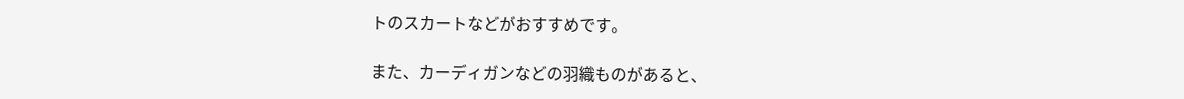トのスカートなどがおすすめです。

また、カーディガンなどの羽織ものがあると、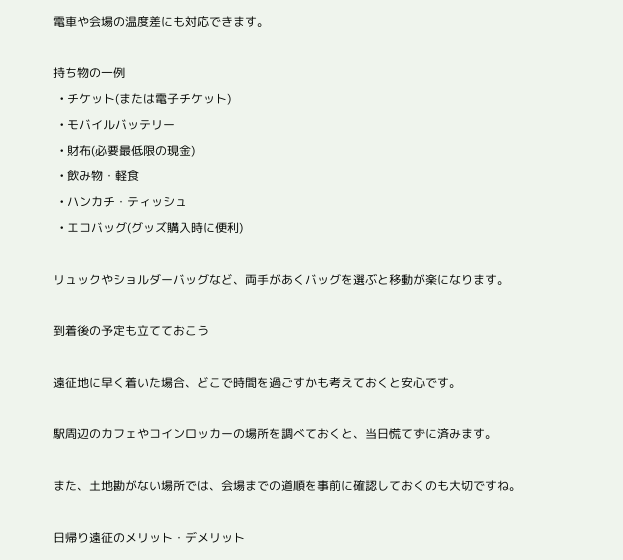電車や会場の温度差にも対応できます。

持ち物の一例
  • チケット(または電子チケット)
  • モバイルバッテリー
  • 財布(必要最低限の現金)
  • 飲み物・軽食
  • ハンカチ・ティッシュ
  • エコバッグ(グッズ購入時に便利)

リュックやショルダーバッグなど、両手があくバッグを選ぶと移動が楽になります。

到着後の予定も立てておこう

遠征地に早く着いた場合、どこで時間を過ごすかも考えておくと安心です。

駅周辺のカフェやコインロッカーの場所を調べておくと、当日慌てずに済みます。

また、土地勘がない場所では、会場までの道順を事前に確認しておくのも大切ですね。

日帰り遠征のメリット・デメリット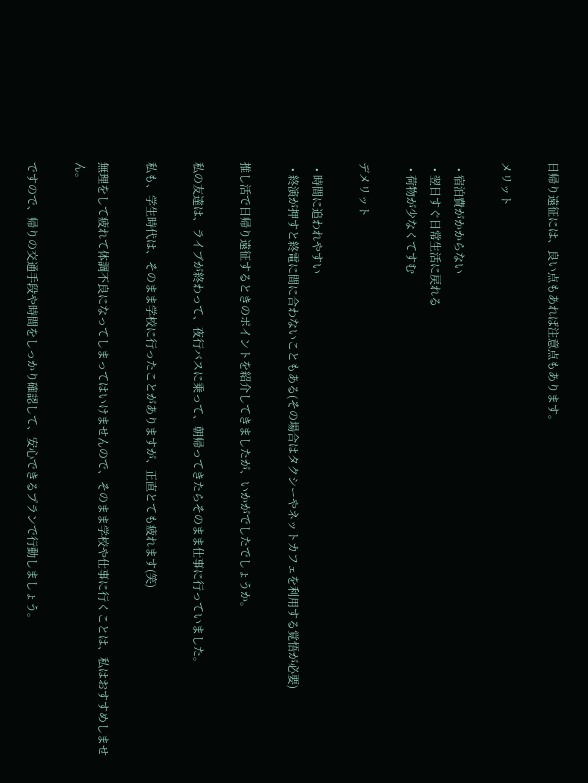日帰り遠征には、良い点もあれば注意点もあります。

メリット

  • 宿泊費がかからない
  • 翌日すぐ日常生活に戻れる
  • 荷物が少なくてすむ

デメリット

  • 時間に追われやすい
  • 終演が押すと終電に間に合わないこともある(その場合はタクシーやネットカフェを利用する覚悟が必要)

推し活で日帰り遠征するときのポイントを紹介してきましたが、いかがでしたでしょうか。

私の友達は、ライブが終わって、夜行バスに乗って、朝帰ってきたらそのまま仕事に行っていました。

私も、学生時代は、そのまま学校に行ったことがありますが、正直とても疲れます(笑)

無理をして疲れて体調不良になってしまってはいけませんので、そのまま学校や仕事に行くことは、私はおすすめしません。

ですので、帰りの交通手段や時間をしっかり確認して、安心できるプランで行動しましょう。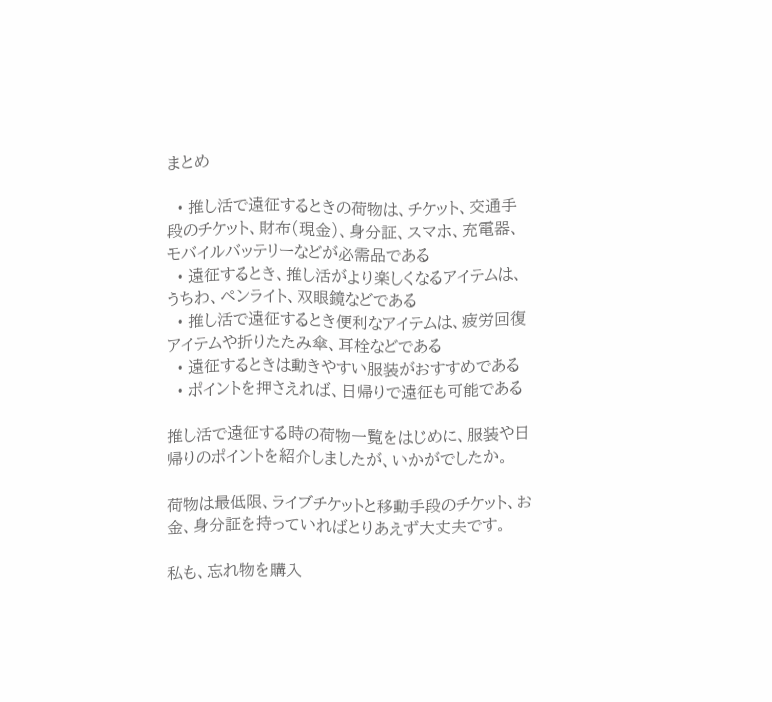まとめ

  • 推し活で遠征するときの荷物は、チケット、交通手段のチケット、財布(現金)、身分証、スマホ、充電器、モバイルバッテリーなどが必需品である
  • 遠征するとき、推し活がより楽しくなるアイテムは、うちわ、ペンライト、双眼鏡などである
  • 推し活で遠征するとき便利なアイテムは、疲労回復アイテムや折りたたみ傘、耳栓などである
  • 遠征するときは動きやすい服装がおすすめである
  • ポイントを押さえれば、日帰りで遠征も可能である

推し活で遠征する時の荷物一覧をはじめに、服装や日帰りのポイントを紹介しましたが、いかがでしたか。

荷物は最低限、ライブチケットと移動手段のチケット、お金、身分証を持っていればとりあえず大丈夫です。

私も、忘れ物を購入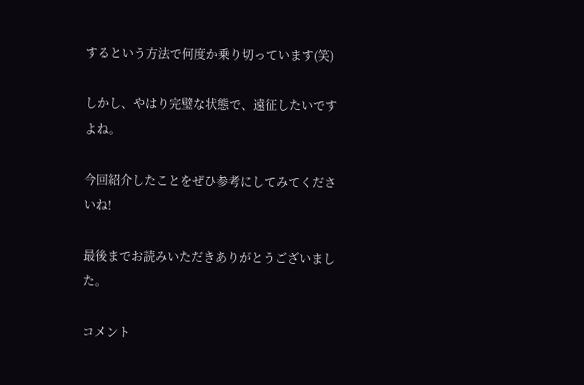するという方法で何度か乗り切っています(笑)

しかし、やはり完璧な状態で、遠征したいですよね。

今回紹介したことをぜひ参考にしてみてくださいね!

最後までお読みいただきありがとうございました。

コメント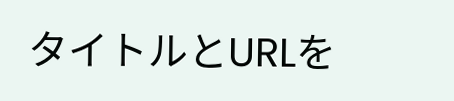タイトルとURLを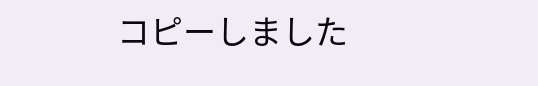コピーしました